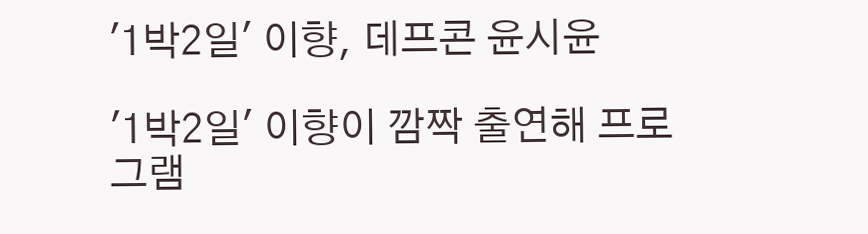'1박2일' 이향, 데프콘 윤시윤

'1박2일' 이향이 깜짝 출연해 프로그램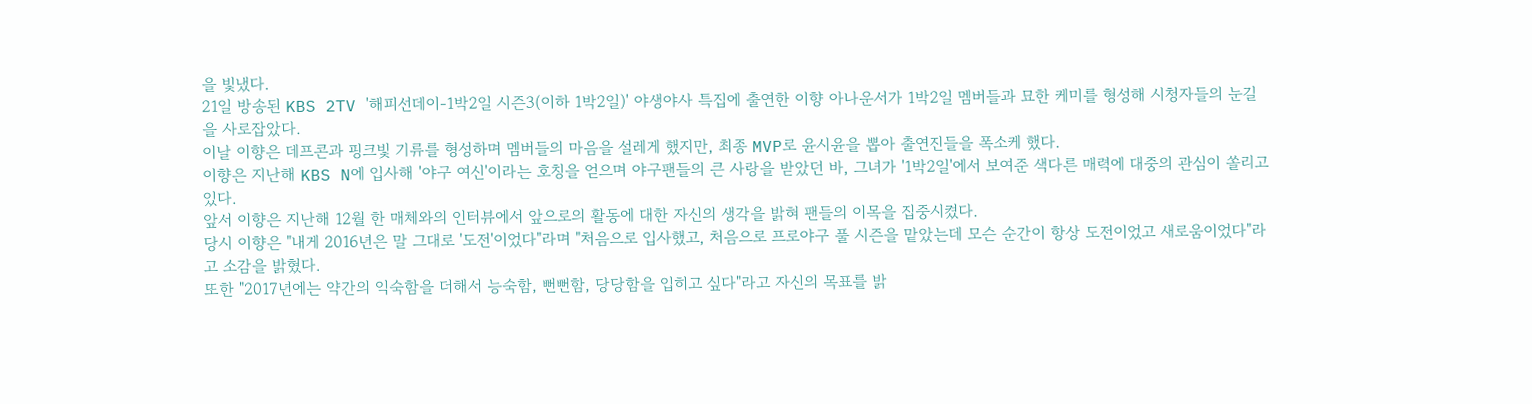을 빛냈다.
21일 방송된 KBS 2TV '해피선데이-1박2일 시즌3(이하 1박2일)' 야생야사 특집에 출연한 이향 아나운서가 1박2일 멤버들과 묘한 케미를 형성해 시청자들의 눈길을 사로잡았다.
이날 이향은 데프콘과 핑크빛 기류를 형성하며 멤버들의 마음을 설레게 했지만, 최종 MVP로 윤시윤을 뽑아 출연진들을 폭소케 했다.
이향은 지난해 KBS N에 입사해 '야구 여신'이라는 호칭을 얻으며 야구팬들의 큰 사랑을 받았던 바, 그녀가 '1박2일'에서 보여준 색다른 매력에 대중의 관심이 쏠리고 있다.
앞서 이향은 지난해 12월 한 매체와의 인터뷰에서 앞으로의 활동에 대한 자신의 생각을 밝혀 팬들의 이목을 집중시켰다.
당시 이향은 "내게 2016년은 말 그대로 '도전'이었다"라며 "처음으로 입사했고, 처음으로 프로야구 풀 시즌을 맡았는데 모슨 순간이 항상 도전이었고 새로움이었다"라고 소감을 밝혔다.
또한 "2017년에는 약간의 익숙함을 더해서 능숙함, 뻔뻔함, 당당함을 입히고 싶다"라고 자신의 목표를 밝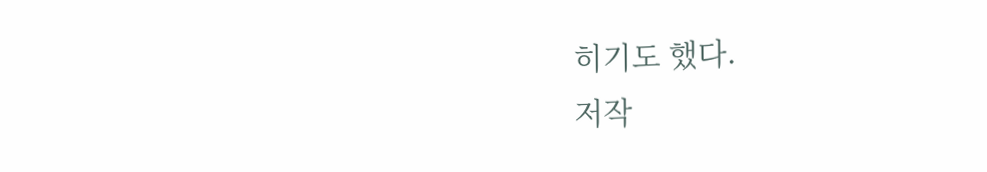히기도 했다.
저작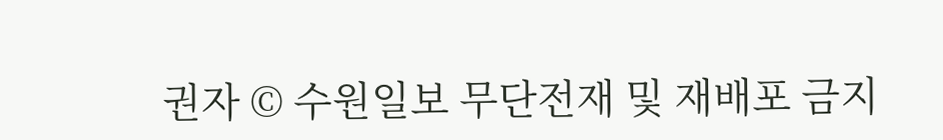권자 © 수원일보 무단전재 및 재배포 금지